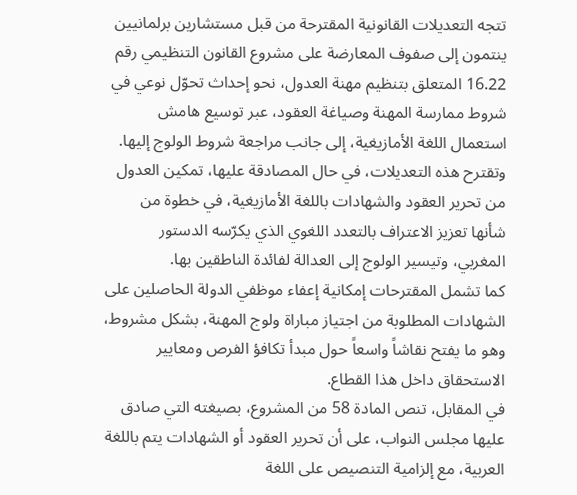تتجه التعديلات القانونية المقترحة من قبل مستشارين برلمانيين ينتمون إلى صفوف المعارضة على مشروع القانون التنظيمي رقم 16.22 المتعلق بتنظيم مهنة العدول، نحو إحداث تحوّل نوعي في شروط ممارسة المهنة وصياغة العقود، عبر توسيع هامش استعمال اللغة الأمازيغية، إلى جانب مراجعة شروط الولوج إليها.
وتقترح هذه التعديلات، في حال المصادقة عليها، تمكين العدول من تحرير العقود والشهادات باللغة الأمازيغية، في خطوة من شأنها تعزيز الاعتراف بالتعدد اللغوي الذي يكرّسه الدستور المغربي، وتيسير الولوج إلى العدالة لفائدة الناطقين بها.
كما تشمل المقترحات إمكانية إعفاء موظفي الدولة الحاصلين على الشهادات المطلوبة من اجتياز مباراة ولوج المهنة، بشكل مشروط، وهو ما يفتح نقاشاً واسعاً حول مبدأ تكافؤ الفرص ومعايير الاستحقاق داخل هذا القطاع.
في المقابل، تنص المادة 58 من المشروع، بصيغته التي صادق عليها مجلس النواب، على أن تحرير العقود أو الشهادات يتم باللغة العربية، مع إلزامية التنصيص على اللغة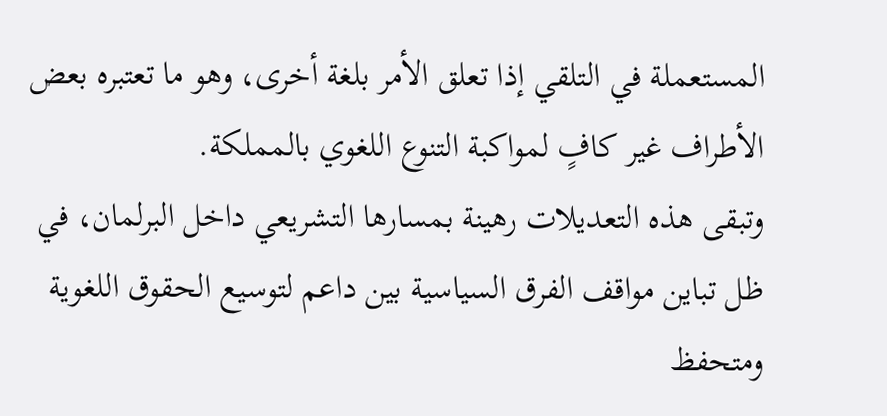المستعملة في التلقي إذا تعلق الأمر بلغة أخرى، وهو ما تعتبره بعض الأطراف غير كافٍ لمواكبة التنوع اللغوي بالمملكة.
وتبقى هذه التعديلات رهينة بمسارها التشريعي داخل البرلمان، في ظل تباين مواقف الفرق السياسية بين داعم لتوسيع الحقوق اللغوية ومتحفظ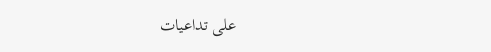على تداعيات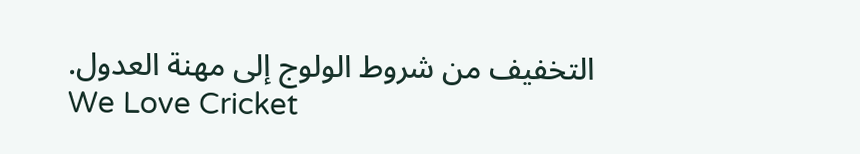التخفيف من شروط الولوج إلى مهنة العدول.
We Love Cricket